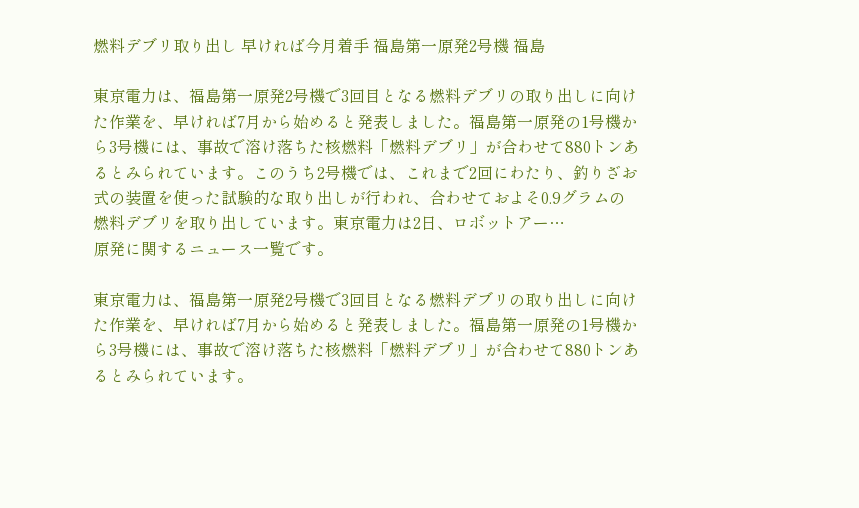燃料デブリ取り出し 早ければ今月着手 福島第一原発2号機 福島

東京電力は、福島第一原発2号機で3回目となる燃料デブリの取り出しに向けた作業を、早ければ7月から始めると発表しました。福島第一原発の1号機から3号機には、事故で溶け落ちた核燃料「燃料デブリ」が合わせて880トンあるとみられています。このうち2号機では、これまで2回にわたり、釣りざお式の装置を使った試験的な取り出しが行われ、合わせておよそ0.9グラムの燃料デブリを取り出しています。東京電力は2日、ロボットアー…
原発に関するニュース一覧です。

東京電力は、福島第一原発2号機で3回目となる燃料デブリの取り出しに向けた作業を、早ければ7月から始めると発表しました。福島第一原発の1号機から3号機には、事故で溶け落ちた核燃料「燃料デブリ」が合わせて880トンあるとみられています。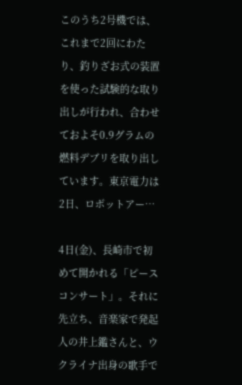このうち2号機では、これまで2回にわたり、釣りざお式の装置を使った試験的な取り出しが行われ、合わせておよそ0.9グラムの燃料デブリを取り出しています。東京電力は2日、ロボットアー…

4日(金)、長崎市で初めて開かれる「ピースコンサート」。それに先立ち、音楽家で発起人の井上鑑さんと、ウクライナ出身の歌手で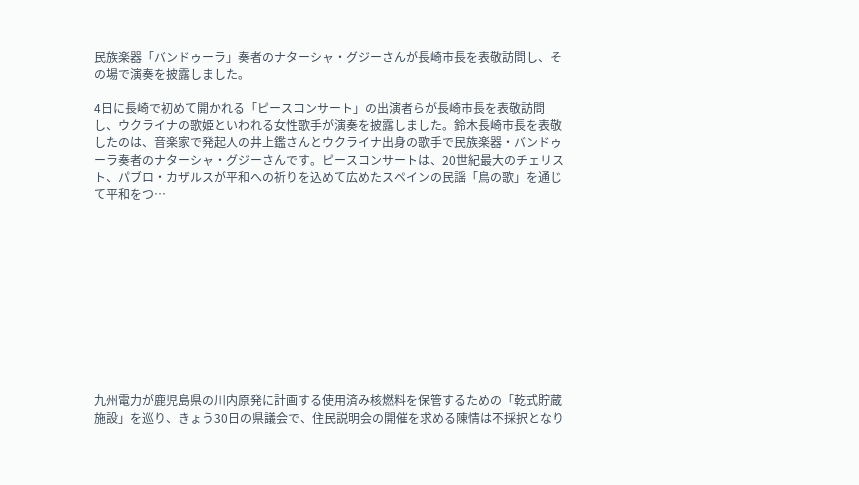民族楽器「バンドゥーラ」奏者のナターシャ・グジーさんが長崎市長を表敬訪問し、その場で演奏を披露しました。

4日に長崎で初めて開かれる「ピースコンサート」の出演者らが長崎市長を表敬訪問し、ウクライナの歌姫といわれる女性歌手が演奏を披露しました。鈴木長崎市長を表敬したのは、音楽家で発起人の井上鑑さんとウクライナ出身の歌手で民族楽器・バンドゥーラ奏者のナターシャ・グジーさんです。ピースコンサートは、20世紀最大のチェリスト、パブロ・カザルスが平和への祈りを込めて広めたスペインの民謡「鳥の歌」を通じて平和をつ…











九州電力が鹿児島県の川内原発に計画する使用済み核燃料を保管するための「乾式貯蔵施設」を巡り、きょう30日の県議会で、住民説明会の開催を求める陳情は不採択となり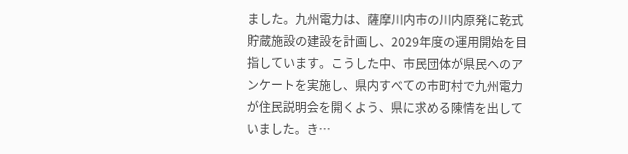ました。九州電力は、薩摩川内市の川内原発に乾式貯蔵施設の建設を計画し、2029年度の運用開始を目指しています。こうした中、市民団体が県民へのアンケートを実施し、県内すべての市町村で九州電力が住民説明会を開くよう、県に求める陳情を出していました。き…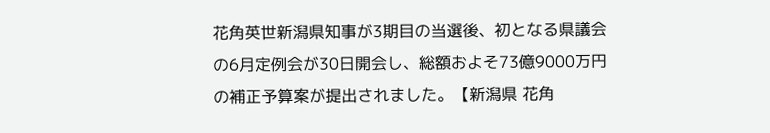花角英世新潟県知事が3期目の当選後、初となる県議会の6月定例会が30日開会し、総額およそ73億9000万円の補正予算案が提出されました。【新潟県 花角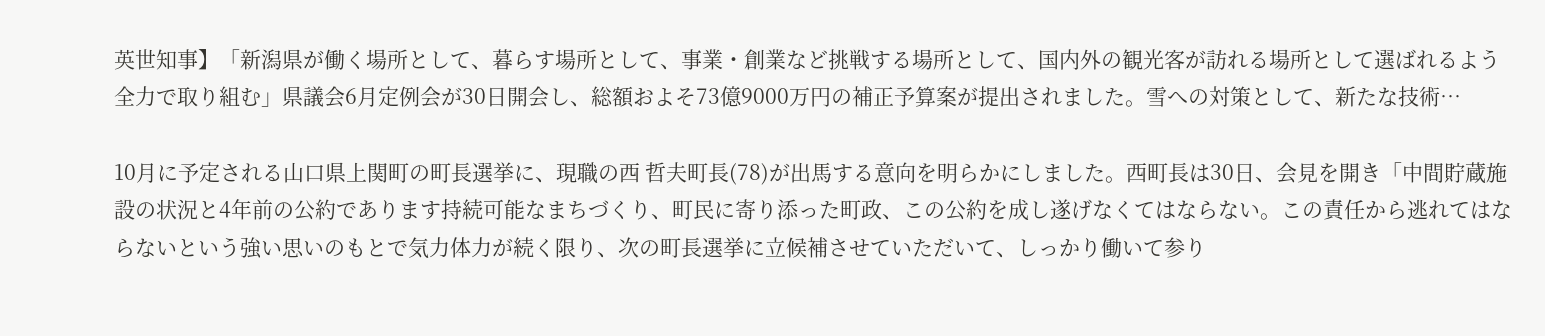英世知事】「新潟県が働く場所として、暮らす場所として、事業・創業など挑戦する場所として、国内外の観光客が訪れる場所として選ばれるよう全力で取り組む」県議会6月定例会が30日開会し、総額およそ73億9000万円の補正予算案が提出されました。雪への対策として、新たな技術…

10月に予定される山口県上関町の町長選挙に、現職の西 哲夫町長(78)が出馬する意向を明らかにしました。西町長は30日、会見を開き「中間貯蔵施設の状況と4年前の公約であります持続可能なまちづくり、町民に寄り添った町政、この公約を成し遂げなくてはならない。この責任から逃れてはならないという強い思いのもとで気力体力が続く限り、次の町長選挙に立候補させていただいて、しっかり働いて参り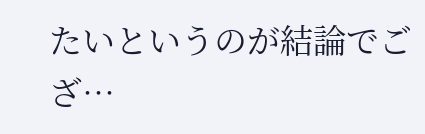たいというのが結論でござ…